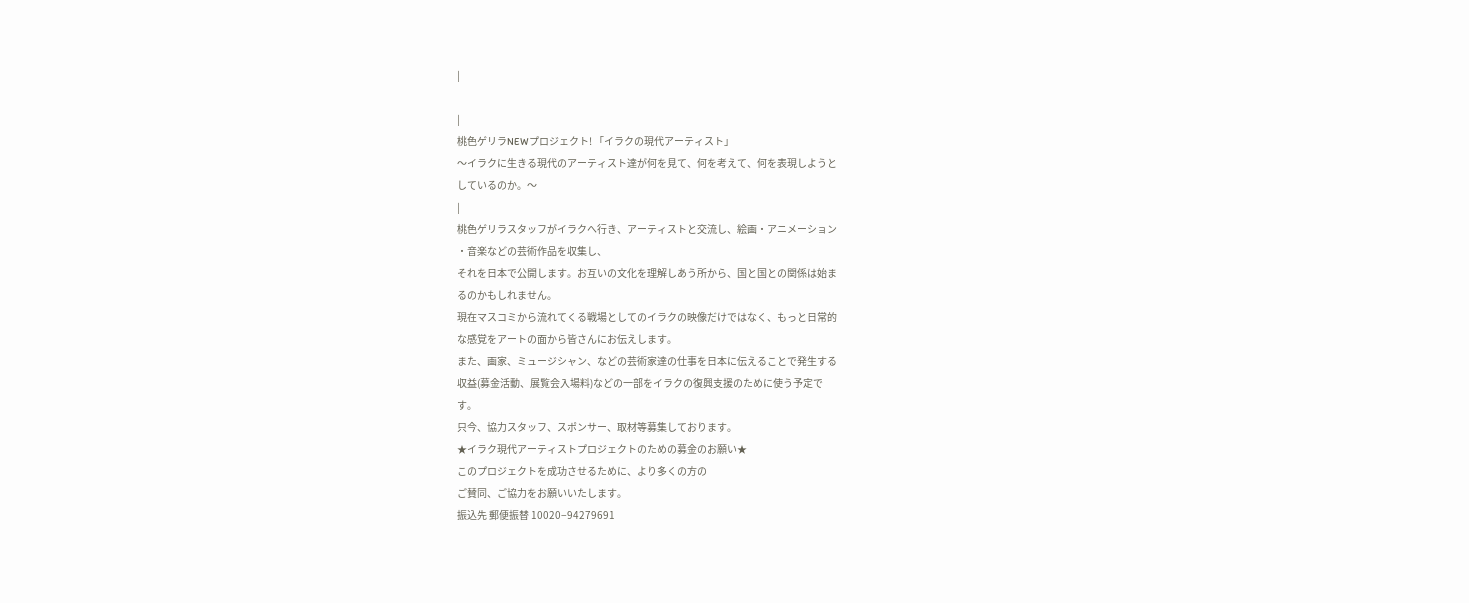|

|
桃色ゲリラNEWプロジェクト! 「イラクの現代アーティスト」
〜イラクに生きる現代のアーティスト達が何を見て、何を考えて、何を表現しようと
しているのか。〜
|
桃色ゲリラスタッフがイラクへ行き、アーティストと交流し、絵画・アニメーション
・音楽などの芸術作品を収集し、
それを日本で公開します。お互いの文化を理解しあう所から、国と国との関係は始ま
るのかもしれません。
現在マスコミから流れてくる戦場としてのイラクの映像だけではなく、もっと日常的
な感覚をアートの面から皆さんにお伝えします。
また、画家、ミュージシャン、などの芸術家達の仕事を日本に伝えることで発生する
収益(募金活動、展覧会入場料)などの一部をイラクの復興支援のために使う予定で
す。
只今、協力スタッフ、スポンサー、取材等募集しております。
★イラク現代アーティストプロジェクトのための募金のお願い★
このプロジェクトを成功させるために、より多くの方の
ご賛同、ご協力をお願いいたします。
振込先 郵便振替 10020−94279691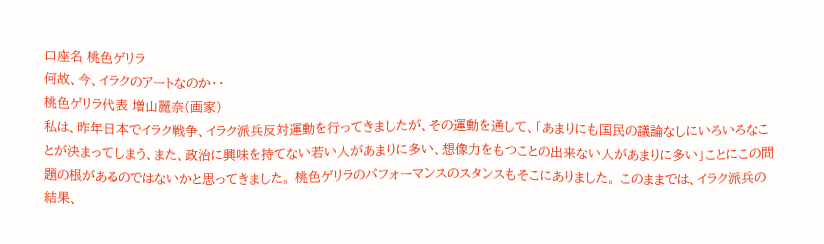口座名 桃色ゲリラ
何故、今、イラクのアートなのか・・
桃色ゲリラ代表 増山麗奈(画家)
私は、昨年日本でイラク戦争、イラク派兵反対運動を行ってきましたが、その運動を通して、「あまりにも国民の議論なしにいろいろなことが決まってしまう、また、政治に興味を持てない若い人があまりに多い、想像力をもつことの出来ない人があまりに多い」ことにこの問題の根があるのではないかと思ってきました。 桃色ゲリラのパフォーマンスのスタンスもそこにありました。 このままでは、イラク派兵の結果、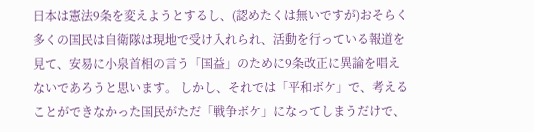日本は憲法9条を変えようとするし、(認めたくは無いですが)おそらく多くの国民は自衛隊は現地で受け入れられ、活動を行っている報道を見て、安易に小泉首相の言う「国益」のために9条改正に異論を唱えないであろうと思います。 しかし、それでは「平和ボケ」で、考えることができなかった国民がただ「戦争ボケ」になってしまうだけで、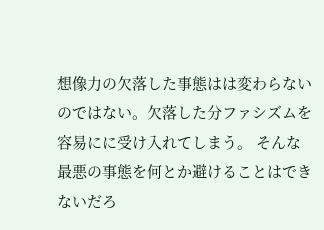想像力の欠落した事態はは変わらないのではない。欠落した分ファシズムを容易にに受け入れてしまう。 そんな最悪の事態を何とか避けることはできないだろ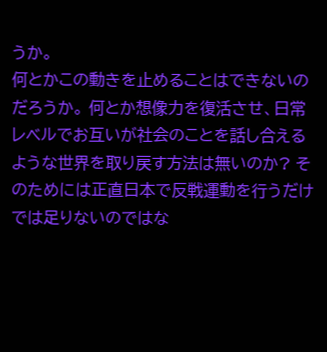うか。
何とかこの動きを止めることはできないのだろうか。 何とか想像力を復活させ、日常レベルでお互いが社会のことを話し合えるような世界を取り戻す方法は無いのか? そのためには正直日本で反戦運動を行うだけでは足りないのではな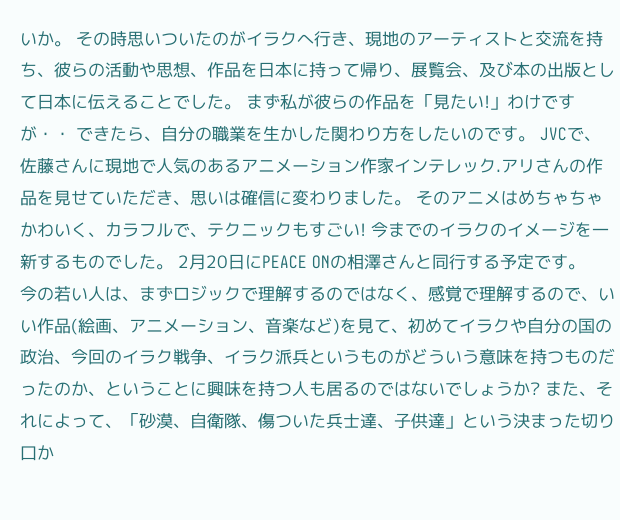いか。 その時思いついたのがイラクへ行き、現地のアーティストと交流を持ち、彼らの活動や思想、作品を日本に持って帰り、展覧会、及び本の出版として日本に伝えることでした。 まず私が彼らの作品を「見たい!」わけですが・・ できたら、自分の職業を生かした関わり方をしたいのです。 JVCで、佐藤さんに現地で人気のあるアニメーション作家インテレック.アリさんの作品を見せていただき、思いは確信に変わりました。 そのアニメはめちゃちゃかわいく、カラフルで、テクニックもすごい! 今までのイラクのイメージを一新するものでした。 2月20日にPEACE ONの相澤さんと同行する予定です。
今の若い人は、まずロジックで理解するのではなく、感覚で理解するので、いい作品(絵画、アニメーション、音楽など)を見て、初めてイラクや自分の国の政治、今回のイラク戦争、イラク派兵というものがどういう意味を持つものだったのか、ということに興味を持つ人も居るのではないでしょうか? また、それによって、「砂漠、自衛隊、傷ついた兵士達、子供達」という決まった切り口か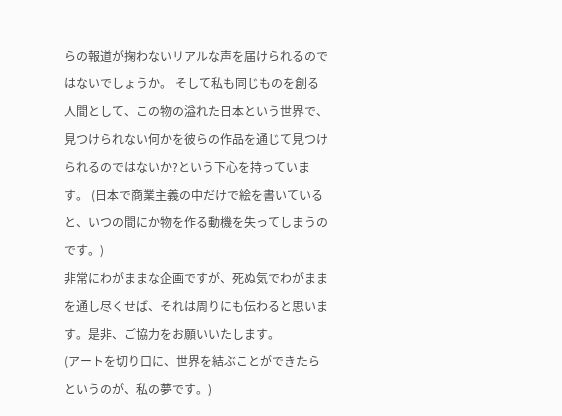らの報道が掬わないリアルな声を届けられるのではないでしょうか。 そして私も同じものを創る人間として、この物の溢れた日本という世界で、見つけられない何かを彼らの作品を通じて見つけられるのではないか?という下心を持っています。 (日本で商業主義の中だけで絵を書いていると、いつの間にか物を作る動機を失ってしまうのです。)
非常にわがままな企画ですが、死ぬ気でわがままを通し尽くせば、それは周りにも伝わると思います。是非、ご協力をお願いいたします。
(アートを切り口に、世界を結ぶことができたらというのが、私の夢です。)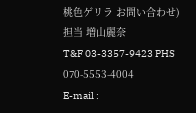桃色ゲリラ お問い合わせ)
担当 増山麗奈
T&F 03-3357-9423 PHS 070-5553-4004
E-mail :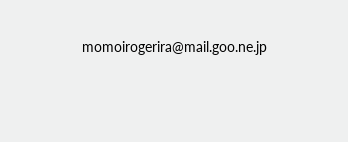momoirogerira@mail.goo.ne.jp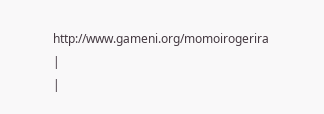http://www.gameni.org/momoirogerira
|
|